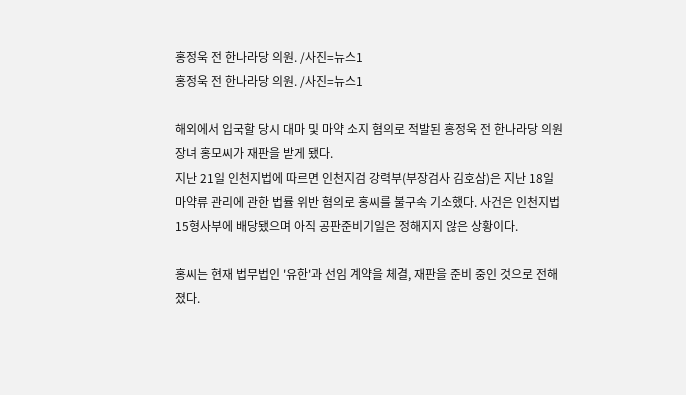홍정욱 전 한나라당 의원. /사진=뉴스1
홍정욱 전 한나라당 의원. /사진=뉴스1

해외에서 입국할 당시 대마 및 마약 소지 혐의로 적발된 홍정욱 전 한나라당 의원 장녀 홍모씨가 재판을 받게 됐다.
지난 21일 인천지법에 따르면 인천지검 강력부(부장검사 김호삼)은 지난 18일 마약류 관리에 관한 법률 위반 혐의로 홍씨를 불구속 기소했다. 사건은 인천지법 15형사부에 배당됐으며 아직 공판준비기일은 정해지지 않은 상황이다.

홍씨는 현재 법무법인 '유한'과 선임 계약을 체결, 재판을 준비 중인 것으로 전해졌다.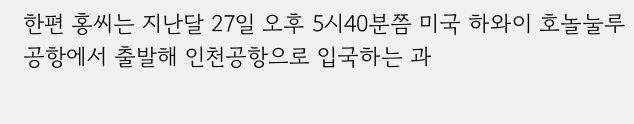한편 홍씨는 지난달 27일 오후 5시40분쯤 미국 하와이 호놀눌루 공항에서 출발해 인천공항으로 입국하는 과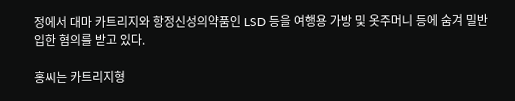정에서 대마 카트리지와 항정신성의약품인 LSD 등을 여행용 가방 및 옷주머니 등에 숨겨 밀반입한 혐의를 받고 있다.

홍씨는 카트리지형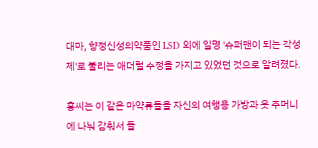대마, 향정신성의약품인 LSD 외에 일명 '슈퍼맨이 되는 각성제'로 불리는 애더럴 수정을 가지고 있었던 것으로 알려졌다.

홍씨는 이 같은 마약류들을 자신의 여행용 가방과 옷 주머니에 나눠 감춰서 들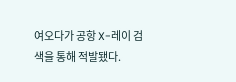여오다가 공항 X-레이 검색을 통해 적발됐다.